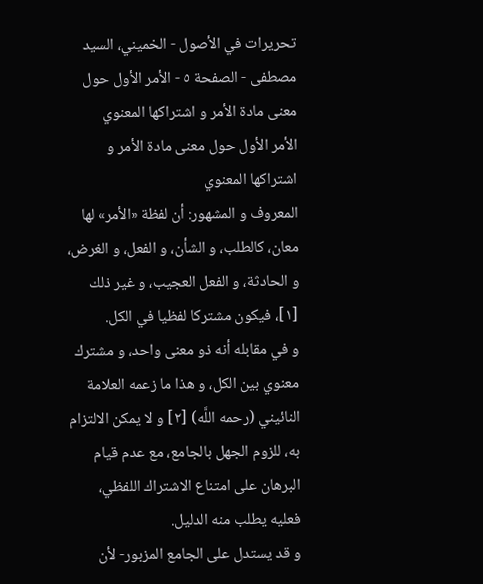تحريرات في الأصول - الخميني، السيد مصطفى - الصفحة ٥ - الأمر الأول حول معنى مادة الأمر و اشتراكها المعنوي
الأمر الأول حول معنى مادة الأمر و اشتراكها المعنوي
المعروف و المشهور: أن لفظة «الأمر» لها معان، كالطلب، و الشأن، و الفعل، و الغرض، و الحادثة، و الفعل العجيب، و غير ذلك [١]، فيكون مشتركا لفظيا في الكل.
و في مقابله أنه ذو معنى واحد، و مشترك معنوي بين الكل، و هذا ما زعمه العلامة النائيني (رحمه اللَّه) [٢] و لا يمكن الالتزام به، للزوم الجهل بالجامع، مع عدم قيام البرهان على امتناع الاشتراك اللفظي، فعليه يطلب منه الدليل.
و قد يستدل على الجامع المزبور- لأن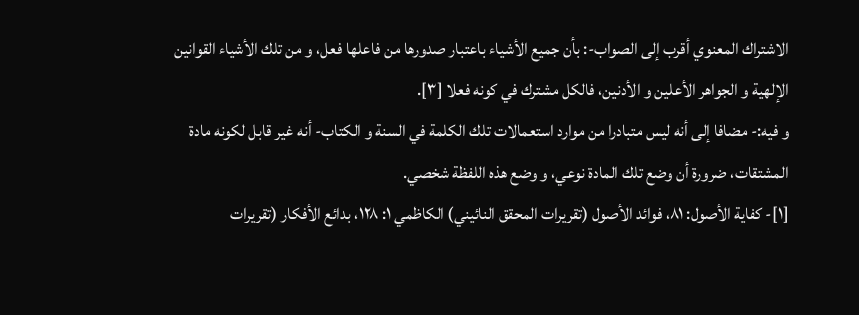الاشتراك المعنوي أقرب إلى الصواب-: بأن جميع الأشياء باعتبار صدورها من فاعلها فعل، و من تلك الأشياء القوانين الإلهية و الجواهر الأعلين و الأدنين، فالكل مشترك في كونه فعلا [٣].
و فيه:- مضافا إلى أنه ليس متبادرا من موارد استعمالات تلك الكلمة في السنة و الكتاب- أنه غير قابل لكونه مادة المشتقات، ضرورة أن وضع تلك المادة نوعي، و وضع هذه اللفظة شخصي.
[١]- كفاية الأصول: ٨١، فوائد الأصول (تقريرات المحقق النائيني) الكاظمي ١: ١٢٨، بدائع الأفكار (تقريرات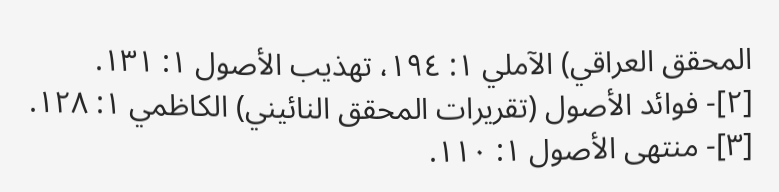المحقق العراقي) الآملي ١: ١٩٤، تهذيب الأصول ١: ١٣١.
[٢]- فوائد الأصول (تقريرات المحقق النائيني) الكاظمي ١: ١٢٨.
[٣]- منتهى الأصول ١: ١١٠.